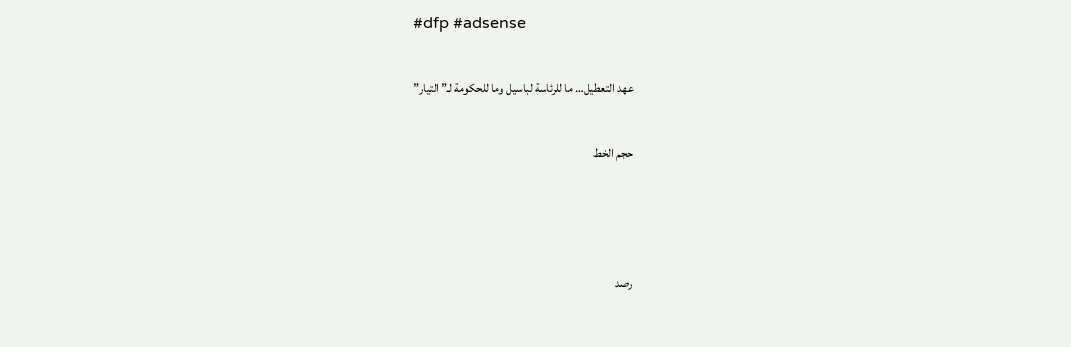#dfp #adsense

عهد التعطيل… ما للرئاسة لباسيل وما للحكومة لـ”التيار”

حجم الخط



رصد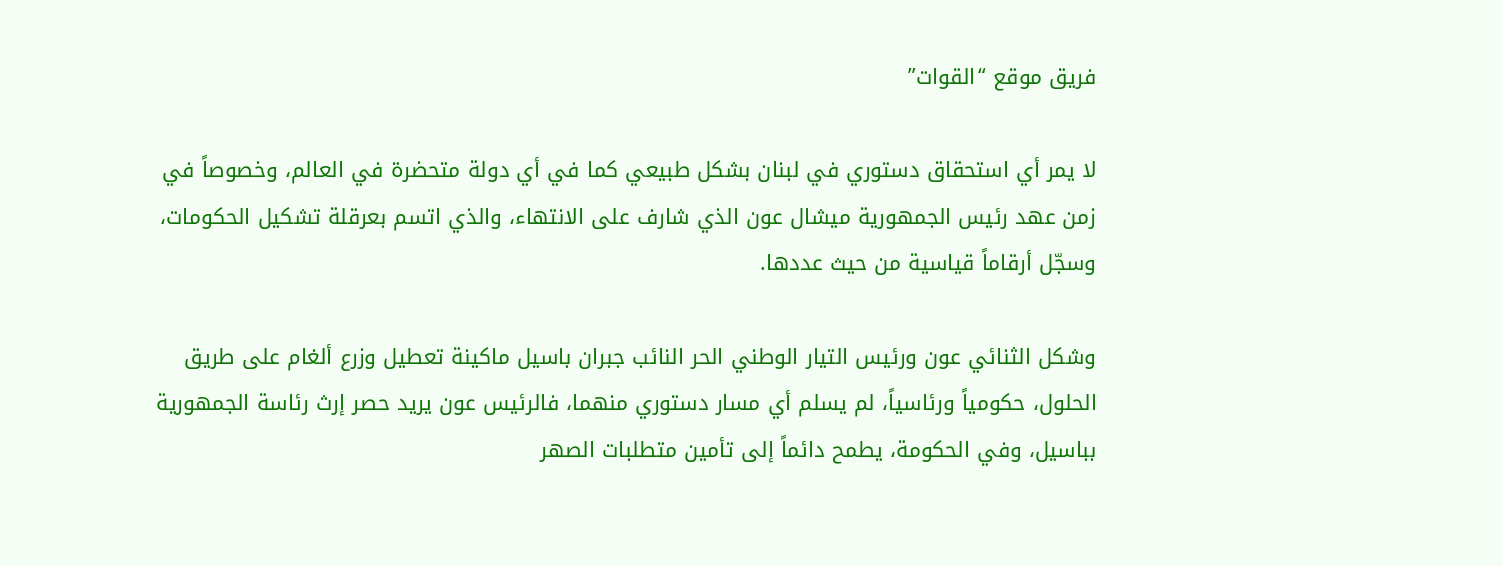فريق موقع “القوات”

لا يمر أي استحقاق دستوري في لبنان بشكل طبيعي كما في أي دولة متحضرة في العالم، وخصوصاً في زمن عهد رئيس الجمهورية ميشال عون الذي شارف على الانتهاء، والذي اتسم بعرقلة تشكيل الحكومات، وسجّل أرقاماً قياسية من حيث عددها.

وشكل الثنائي عون ورئيس التيار الوطني الحر النائب جبران باسيل ماكينة تعطيل وزرع ألغام على طريق الحلول، حكومياً ورئاسياً، لم يسلم أي مسار دستوري منهما، فالرئيس عون يريد حصر إرث رئاسة الجمهورية بباسيل، وفي الحكومة، يطمح دائماً إلى تأمين متطلبات الصهر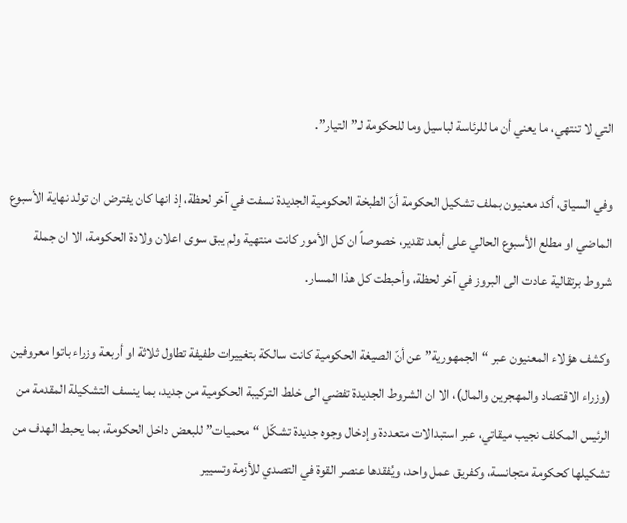التي لا تنتهي، ما يعني أن ما للرئاسة لباسيل وما للحكومة لـ”التيار”.

وفي السياق، أكد معنيون بملف تشكيل الحكومة أنّ الطبخة الحكومية الجديدة نسفت في آخر لحظة، إذ انها كان يفترض ان تولد نهاية الأسبوع الماضي او مطلع الأسبوع الحالي على أبعد تقدير، خصوصاً ان كل الأمور كانت منتهية ولم يبق سوى اعلان ولادة الحكومة، الا ان جملة شروط برتقالية عادت الى البروز في آخر لحظة، وأحبطت كل هذا المسار.

وكشف هؤلاء المعنيون عبر “الجمهورية” عن أنّ الصيغة الحكومية كانت سالكة بتغييرات طفيفة تطاول ثلاثة او أربعة وزراء باتوا معروفين (وزراء الاقتصاد والمهجرين والمال)، الا ان الشروط الجديدة تفضي الى خلط التركيبة الحكومية من جديد، بما ينسف التشكيلة المقدمة من الرئيس المكلف نجيب ميقاتي، عبر استبدالات متعددة وإدخال وجوه جديدة تشكّل “محميات” للبعض داخل الحكومة، بما يحبط الهدف من تشكيلها كحكومة متجانسة، وكفريق عمل واحد، ويُفقدها عنصر القوة في التصدي للأزمة وتسيير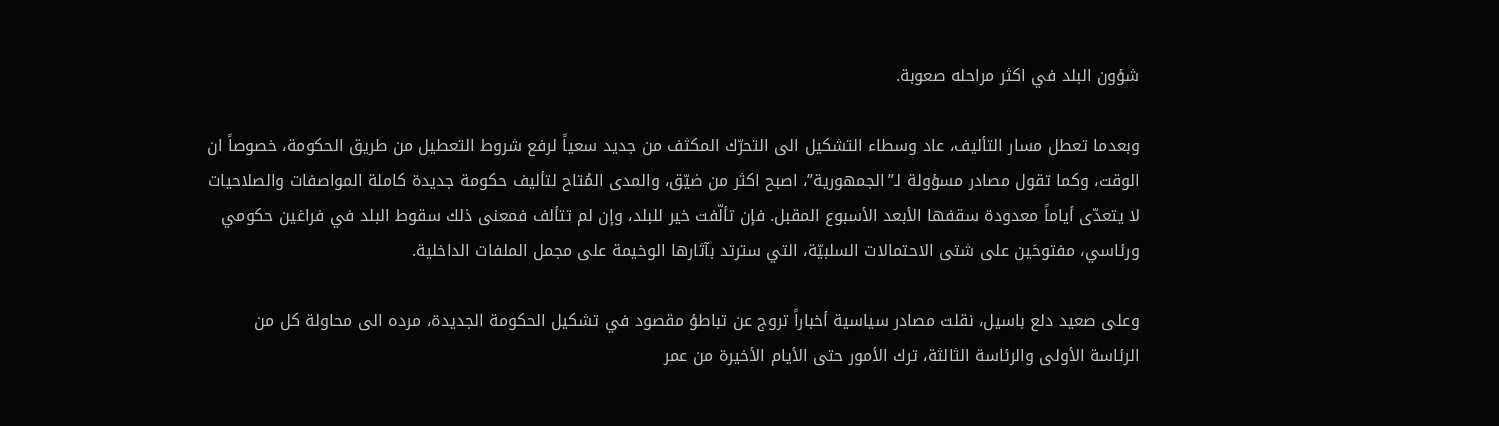شؤون البلد في اكثر مراحله صعوبة.

وبعدما تعطل مسار التأليف، عاد وسطاء التشكيل الى التحرّك المكثف من جديد سعياً لرفع شروط التعطيل من طريق الحكومة، خصوصاً ان الوقت، وكما تقول مصادر مسؤولة لـ”الجمهورية”، اصبح اكثر من ضيّق، والمدى المُتاح لتأليف حكومة جديدة كاملة المواصفات والصلاحيات لا يتعدّى أياماً معدودة سقفها الأبعد الأسبوع المقبل. فإن تألّفت خير للبلد، وإن لم تتألف فمعنى ذلك سقوط البلد في فراغين حكومي ورئاسي، مفتوحَين على شتى الاحتمالات السلبيّة، التي سترتد بآثارها الوخيمة على مجمل الملفات الداخلية.

وعلى صعيد دلع باسيل، نقلت مصادر سياسية أخباراً تروج عن تباطؤ مقصود في تشكيل الحكومة الجديدة، مرده الى محاولة كل من الرئاسة الأولى والرئاسة الثالثة، ترك الأمور حتى الأيام الأخيرة من عمر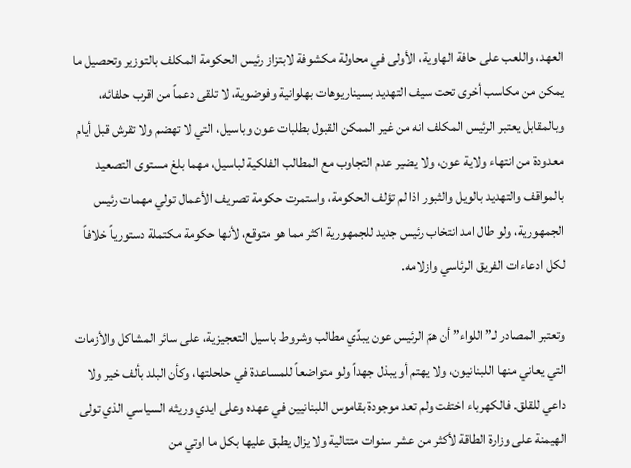العهد، واللعب على حافة الهاوية، الأولى في محاولة مكشوفة لابتزاز رئيس الحكومة المكلف بالتوزير وتحصيل ما يمكن من مكاسب أخرى تحت سيف التهديد بسيناريوهات بهلوانية وفوضوية، لا تلقى دعماً من اقرب حلفائه، وبالمقابل يعتبر الرئيس المكلف انه من غير الممكن القبول بطلبات عون وباسيل، التي لا تهضم ولا تقرش قبل أيام معدودة من انتهاء ولاية عون، ولا يضير عدم التجاوب مع المطالب الفلكية لباسيل، مهما بلغ مستوى التصعيد بالمواقف والتهديد بالويل والثبور اذا لم تؤلف الحكومة، واستمرت حكومة تصريف الأعمال تولي مهمات رئيس الجمهورية، ولو طال امد انتخاب رئيس جديد للجمهورية اكثر مما هو متوقع، لأنها حكومة مكتملة دستورياً خلافاً لكل ادعاءات الفريق الرئاسي وازلامه.

وتعتبر المصادر لـ”اللواء” أن همّ الرئيس عون يبدِّي مطالب وشروط باسيل التعجيزية، على سائر المشاكل والأزمات التي يعاني منها اللبنانيون، ولا يهتم أو يبذل جهداً ولو متواضعاً للمساعدة في حلحلتها، وكأن البلد بألف خير ولا داعي للقلق. فالكهرباء اختفت ولم تعد موجودة بقاموس اللبنانيين في عهده وعلى ايدي وريثه السياسي الذي تولى الهيمنة على وزارة الطاقة لأكثر من عشر سنوات متتالية ولا يزال يطبق عليها بكل ما اوتي من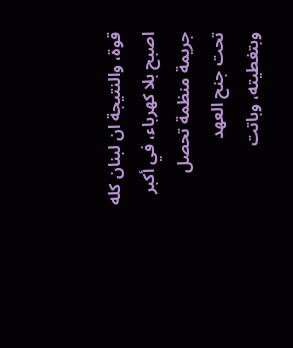قوة، والنتيجة ان لبنان كله اصبح بلا كهرباء، في أكبر جريمة منظمة تحصل تحت جنح العهد وبتغطيته، وباتت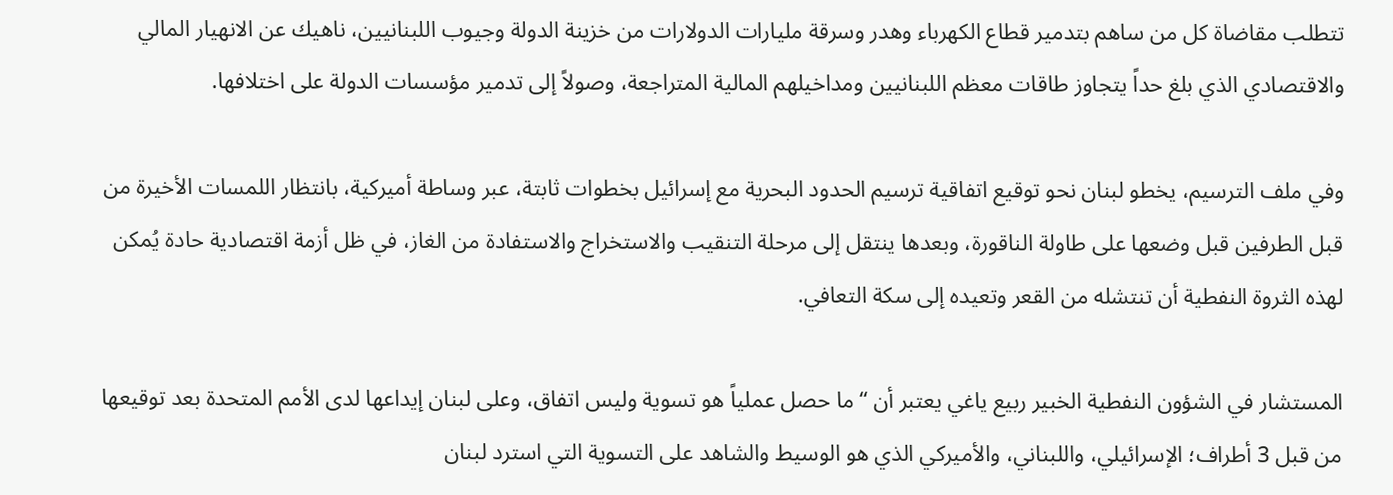تتطلب مقاضاة كل من ساهم بتدمير قطاع الكهرباء وهدر وسرقة مليارات الدولارات من خزينة الدولة وجيوب اللبنانيين، ناهيك عن الانهيار المالي والاقتصادي الذي بلغ حداً يتجاوز طاقات معظم اللبنانيين ومداخيلهم المالية المتراجعة، وصولاً إلى تدمير مؤسسات الدولة على اختلافها.

وفي ملف الترسيم، يخطو لبنان نحو توقيع اتفاقية ترسيم الحدود البحرية مع إسرائيل بخطوات ثابتة، عبر وساطة أميركية، بانتظار اللمسات الأخيرة من قبل الطرفين قبل وضعها على طاولة الناقورة، وبعدها ينتقل إلى مرحلة التنقيب والاستخراج والاستفادة من الغاز، في ظل أزمة اقتصادية حادة يُمكن لهذه الثروة النفطية أن تنتشله من القعر وتعيده إلى سكة التعافي.

المستشار في الشؤون النفطية الخبير ربيع ياغي يعتبر أن “ما حصل عملياً هو تسوية وليس اتفاق، وعلى لبنان إيداعها لدى الأمم المتحدة بعد توقيعها من قبل 3 أطراف؛ الإسرائيلي، واللبناني، والأميركي الذي هو الوسيط والشاهد على التسوية التي استرد لبنان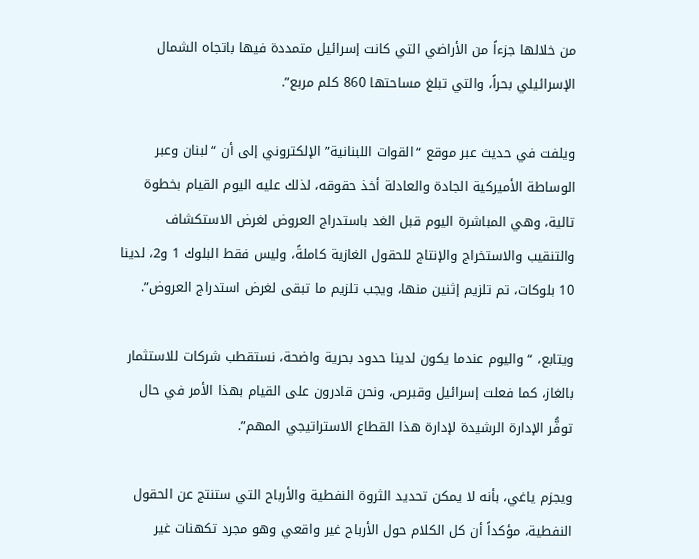من خلالها جزءاً من الأراضي التي كانت إسرائيل متمددة فيها باتجاه الشمال الإسرائيلي بحراً، والتي تبلغ مساحتها 860 كلم مربع”.

ويلفت في حديث عبر موقع “القوات اللبنانية” الإلكتروني إلى أن “لبنان وعبر الوساطة الأميركية الجادة والعادلة أخذ حقوقه، لذلك عليه اليوم القيام بخطوة تالية، وهي المباشرة اليوم قبل الغد باستدراج العروض لغرض الاستكشاف والتنقيب والاستخراج والإنتاج للحقول الغازية كاملةً، وليس فقط البلوك 1 و2، لدينا 10 بلوكات، تم تلزيم إثنين منها، ويجب تلزيم ما تبقى لغرض استدراج العروض”.

ويتابع، “واليوم عندما يكون لدينا حدود بحرية واضحة، نستقطب شركات للاستثمار بالغاز، كما فعلت إسرائيل وقبرص، ونحن قادرون على القيام بهذا الأمر في حال توفُّر الإدارة الرشيدة لإدارة هذا القطاع الاستراتيجي المهم”.

ويجزم ياغي، بأنه لا يمكن تحديد الثروة النفطية والأرباح التي ستنتج عن الحقول النفطية، مؤكداً أن كل الكلام حول الأرباح غير واقعي وهو مجرد تكهنات غير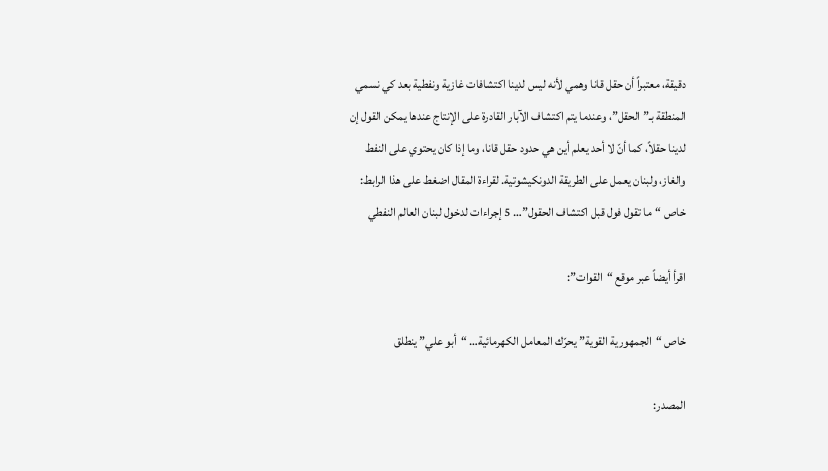دقيقة، معتبراً أن حقل قانا وهمي لأنه ليس لدينا اكتشافات غازية ونفطية بعد كي نسمي المنطقة بـ”الحقل”، وعندما يتم اكتشاف الآبار القادرة على الإنتاج عندها يمكن القول إن لدينا حقلاً، كما أنّ لا أحد يعلم أين هي حدود حقل قانا، وما إذا كان يحتوي على النفط والغاز، ولبنان يعمل على الطريقة الدونكيشوتية. لقراءة المقال اضغط على هذا الرابط: خاص “ما تقول فول قبل اكتشاف الحقول”… 5 إجراءات لدخول لبنان العالم النفطي

اقرأ أيضاً عبر موقع “القوات”:

خاص “الجمهورية القوية” يحرّك المعامل الكهرمائية… “أبو علي” ينطلق

المصدر: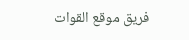فريق موقع القوات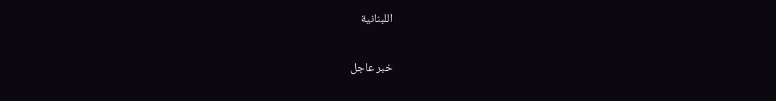اللبنانية

خبر عاجل